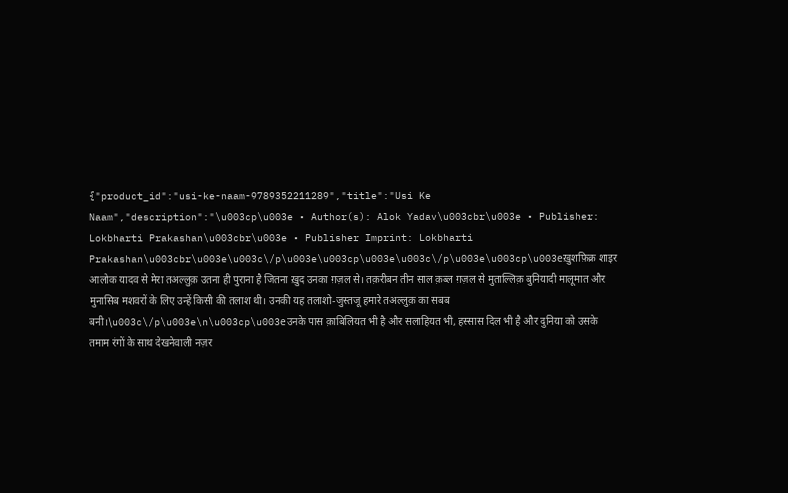{"product_id":"usi-ke-naam-9789352211289","title":"Usi Ke Naam","description":"\u003cp\u003e • Author(s): Alok Yadav\u003cbr\u003e • Publisher: Lokbharti Prakashan\u003cbr\u003e • Publisher Imprint: Lokbharti Prakashan\u003cbr\u003e\u003c\/p\u003e\u003cp\u003e\u003c\/p\u003e\u003cp\u003eख़ुशफ़िक्र शाइर आलोक यादव से मेरा तअल्लुक़ उतना ही पुराना है जितना ख़ुद उनका ग़ज़ल से। तक़रीबन तीन साल क़ब्ल ग़ज़ल से मुताल्लिक़ बुनियादी मालूमात और मुनासिब मशवरों के लिए उन्हें किसी की तलाश थी। उनकी यह तलाशो-जुस्तजू हमारे तअल्लुक़ का सबब बनी।\u003c\/p\u003e\n\u003cp\u003eउनके पास क़ाबिलियत भी है और सलाहियत भी, हस्सास दिल भी है और दुनिया को उसके तमाम रंगों के साथ देखनेवाली नज़र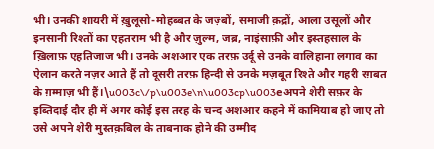भी। उनकी शायरी में ख़ुलूसो-मोहब्बत के जज़्बों, समाजी क़द्रों, आला उसूलों और इनसानी रिश्तों का एहतराम भी है और ज़ुल्म, जब्र, नाइंसाफ़ी और इस्‍तहसाल के ख़िलाफ़ एहतिजाज भी। उनके अशआर एक तरफ़ उर्दू से उनके वालिहाना लगाव का ऐलान करते नज़र आते हैं तो दूसरी तरफ़ हिन्दी से उनके मज़बूत रिश्ते और गहरी रग़बत के ग़म्माज़ भी हैं।\u003c\/p\u003e\n\u003cp\u003eअपने शेरी सफ़र के इब्तिदाई दौर ही में अगर कोई इस तरह के चन्द अशआर कहने में कामियाब हो जाए तो उसे अपने शेरी मुस्तक़बिल के ताबनाक होने की उम्मीद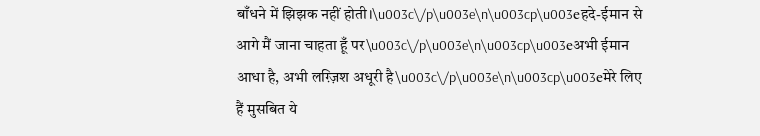बाँधने में झिझक नहीं होती।\u003c\/p\u003e\n\u003cp\u003eहदे-ईमान से आगे मैं जाना चाहता हूँ पर\u003c\/p\u003e\n\u003cp\u003eअभी ईमान आधा है, अभी लग़्ज़िश अधूरी है\u003c\/p\u003e\n\u003cp\u003eमेरे लिए हैं मुसबित ये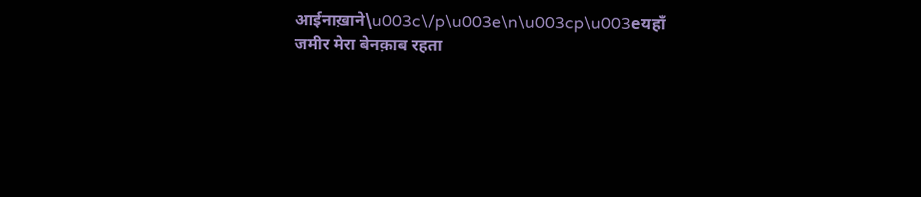आईनाख़ाने\u003c\/p\u003e\n\u003cp\u003eयहाँ जमीर मेरा बेनक़ाब रहता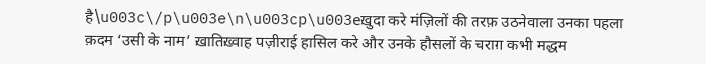है\u003c\/p\u003e\n\u003cp\u003eख़ुदा करे मंज़िलों की तरफ़ उठनेवाला उनका पहला क़दम ‘उसी के नाम’ ख़ातिख़्वाह पज़ीराई हासिल करे और उनके हौसलों के चराग़ कभी मद्धम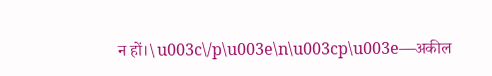न हों।\u003c\/p\u003e\n\u003cp\u003e—अकील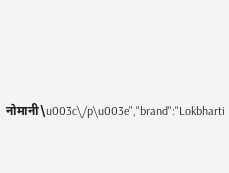नोमानी\u003c\/p\u003e","brand":"Lokbharti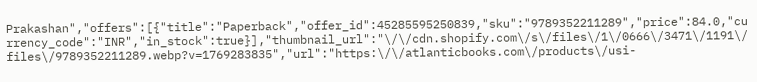Prakashan","offers":[{"title":"Paperback","offer_id":45285595250839,"sku":"9789352211289","price":84.0,"currency_code":"INR","in_stock":true}],"thumbnail_url":"\/\/cdn.shopify.com\/s\/files\/1\/0666\/3471\/1191\/files\/9789352211289.webp?v=1769283835","url":"https:\/\/atlanticbooks.com\/products\/usi-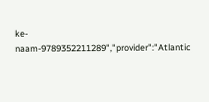ke-naam-9789352211289","provider":"Atlantic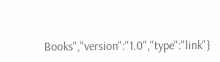Books","version":"1.0","type":"link"}